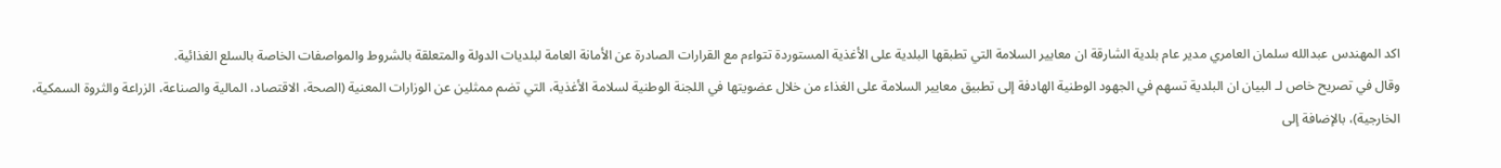اكد المهندس عبدالله سلمان العامري مدير عام بلدية الشارقة ان معايير السلامة التي تطبقها البلدية على الأغذية المستوردة تتواءم مع القرارات الصادرة عن الأمانة العامة لبلديات الدولة والمتعلقة بالشروط والمواصفات الخاصة بالسلع الغذائية.
وقال في تصريح خاص لـ البيان ان البلدية تسهم في الجهود الوطنية الهادفة إلى تطبيق معايير السلامة على الغذاء من خلال عضويتها في اللجنة الوطنية لسلامة الأغذية، التي تضم ممثلين عن الوزارات المعنية (الصحة، الاقتصاد، المالية والصناعة، الزراعة والثروة السمكية، الخارجية)، بالإضافة إلى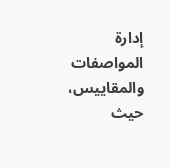إدارة المواصفات والمقاييس، حيث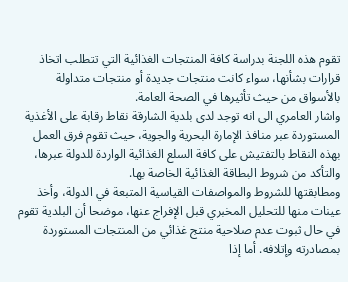تقوم هذه اللجنة بدراسة كافة المنتجات الغذائية التي تتطلب اتخاذ قرارات بشأنها، سواء كانت منتجات جديدة أو منتجات متداولة بالأسواق من حيث تأثيرها في الصحة العامة.
واشار العامري الى انه توجد لدى بلدية الشارقة نقاط رقابة على الأغذية المستوردة عبر منافذ الإمارة البحرية والجوية، حيث تقوم فرق العمل بهذه النقاط بالتفتيش على كافة السلع الغذائية الواردة للدولة عبرها، والتأكد من شروط البطاقة الغذائية الخاصة بها.
ومطابقتها للشروط والمواصفات القياسية المتبعة في الدولة، وأخذ عينات منها للتحليل المخبري قبل الإفراج عنها، موضحا أن البلدية تقوم في حال ثبوت عدم صلاحية منتج غذائي من المنتجات المستوردة بمصادرته وإتلافه. أما إذا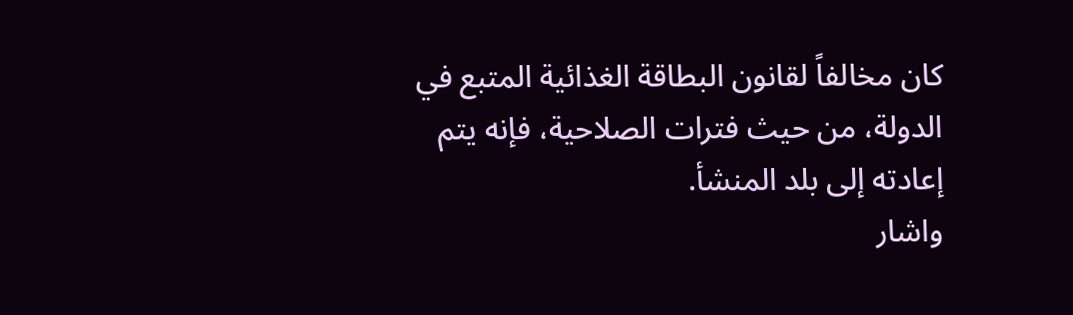كان مخالفاً لقانون البطاقة الغذائية المتبع في الدولة، من حيث فترات الصلاحية، فإنه يتم إعادته إلى بلد المنشأ.
واشار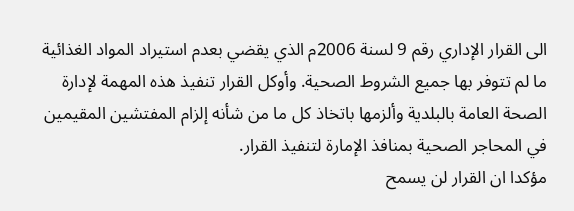الى القرار الإداري رقم 9 لسنة 2006م الذي يقضي بعدم استيراد المواد الغذائية ما لم تتوفر بها جميع الشروط الصحية. وأوكل القرار تنفيذ هذه المهمة لإدارة الصحة العامة بالبلدية وألزمها باتخاذ كل ما من شأنه إلزام المفتشين المقيمين في المحاجر الصحية بمنافذ الإمارة لتنفيذ القرار.
مؤكدا ان القرار لن يسمح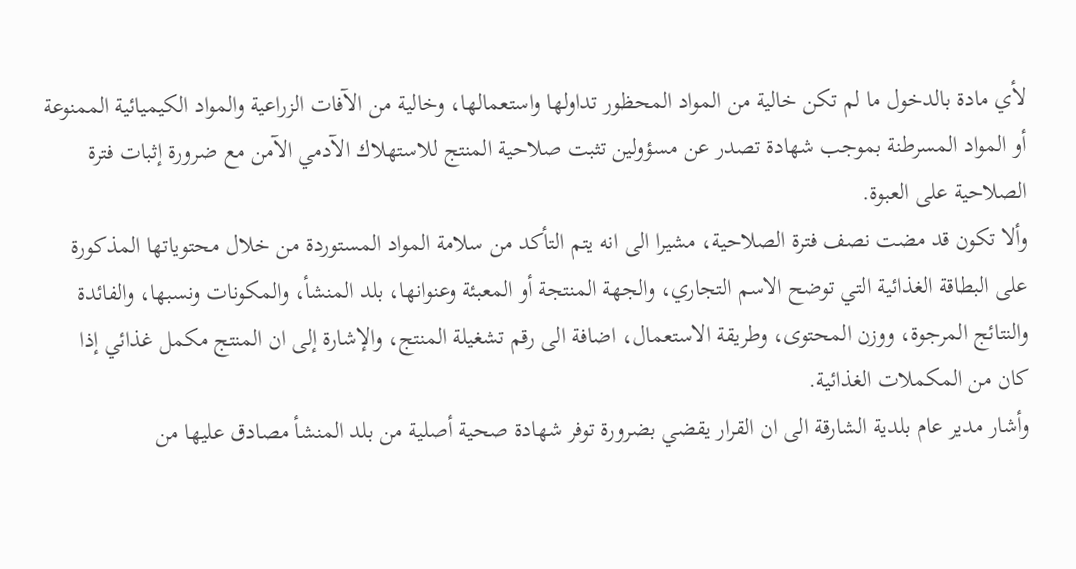لأي مادة بالدخول ما لم تكن خالية من المواد المحظور تداولها واستعمالها، وخالية من الآفات الزراعية والمواد الكيميائية الممنوعة أو المواد المسرطنة بموجب شهادة تصدر عن مسؤولين تثبت صلاحية المنتج للاستهلاك الآدمي الآمن مع ضرورة إثبات فترة الصلاحية على العبوة.
وألا تكون قد مضت نصف فترة الصلاحية، مشيرا الى انه يتم التأكد من سلامة المواد المستوردة من خلال محتوياتها المذكورة على البطاقة الغذائية التي توضح الاسم التجاري، والجهة المنتجة أو المعبئة وعنوانها، بلد المنشأ، والمكونات ونسبها، والفائدة والنتائج المرجوة، ووزن المحتوى، وطريقة الاستعمال، اضافة الى رقم تشغيلة المنتج، والإشارة إلى ان المنتج مكمل غذائي إذا كان من المكملات الغذائية.
وأشار مدير عام بلدية الشارقة الى ان القرار يقضي بضرورة توفر شهادة صحية أصلية من بلد المنشأ مصادق عليها من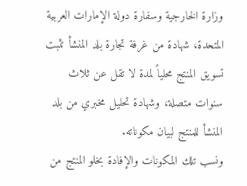وزارة الخارجية وسفارة دولة الإمارات العربية المتحدة، شهادة من غرفة تجارة بلد المنشأ تثبت تسويق المنتج محلياً لمدة لا تقل عن ثلاث سنوات متصلة، وشهادة تحليل مخبري من بلد المنشأ للمنتج لبيان مكوناته.
ونسب تلك المكونات والإفادة بخلو المنتج من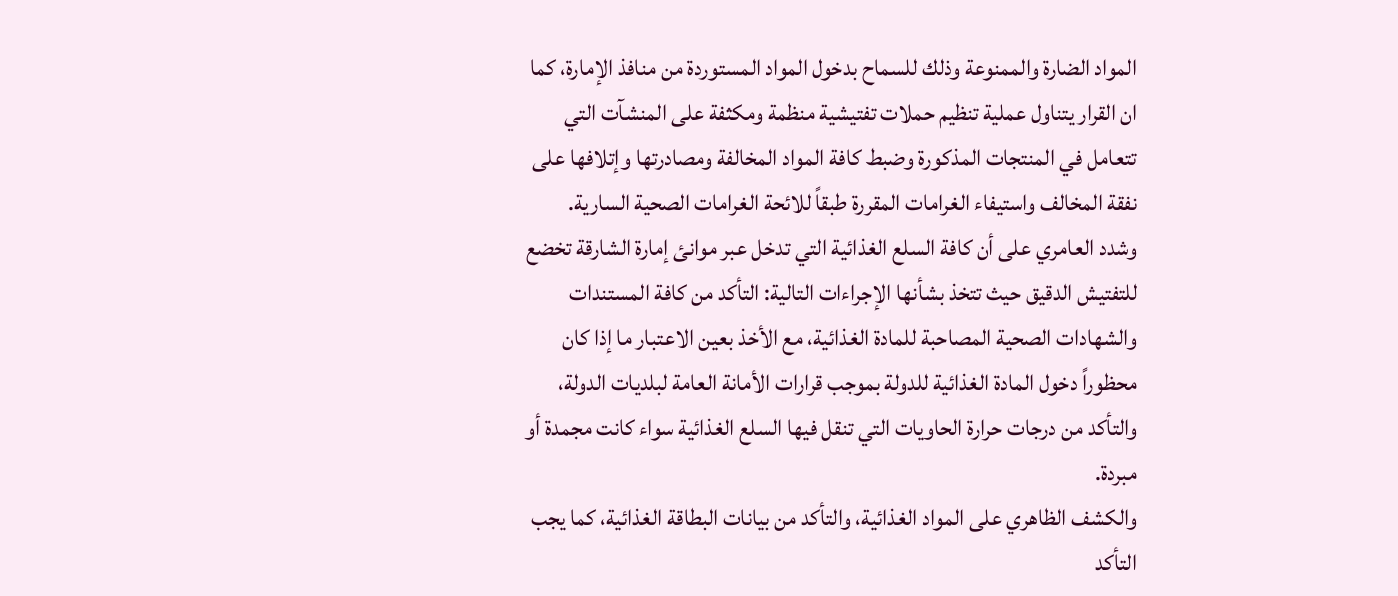المواد الضارة والممنوعة وذلك للسماح بدخول المواد المستوردة من منافذ الإمارة، كما ان القرار يتناول عملية تنظيم حملات تفتيشية منظمة ومكثفة على المنشآت التي تتعامل في المنتجات المذكورة وضبط كافة المواد المخالفة ومصادرتها وإتلافها على نفقة المخالف واستيفاء الغرامات المقررة طبقاً للائحة الغرامات الصحية السارية.
وشدد العامري على أن كافة السلع الغذائية التي تدخل عبر موانئ إمارة الشارقة تخضع للتفتيش الدقيق حيث تتخذ بشأنها الإجراءات التالية: التأكد من كافة المستندات والشهادات الصحية المصاحبة للمادة الغذائية، مع الأخذ بعين الاعتبار ما إذا كان محظوراً دخول المادة الغذائية للدولة بموجب قرارات الأمانة العامة لبلديات الدولة، والتأكد من درجات حرارة الحاويات التي تنقل فيها السلع الغذائية سواء كانت مجمدة أو مبردة.
والكشف الظاهري على المواد الغذائية، والتأكد من بيانات البطاقة الغذائية، كما يجب التأكد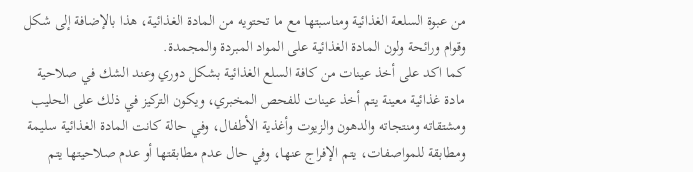من عبوة السلعة الغذائية ومناسبتها مع ما تحتويه من المادة الغذائية، هذا بالإضافة إلى شكل وقوام ورائحة ولون المادة الغذائية على المواد المبردة والمجمدة.
كما اكد على أخذ عينات من كافة السلع الغذائية بشكل دوري وعند الشك في صلاحية مادة غذائية معينة يتم أخذ عينات للفحص المخبري، ويكون التركيز في ذلك على الحليب ومشتقاته ومنتجاته والدهون والزيوت وأغذية الأطفال، وفي حالة كانت المادة الغذائية سليمة ومطابقة للمواصفات، يتم الإفراج عنها، وفي حال عدم مطابقتها أو عدم صلاحيتها يتم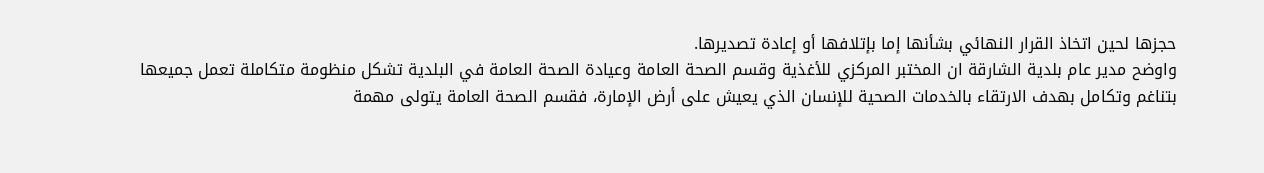حجزها لحين اتخاذ القرار النهائي بشأنها إما بإتلافها أو إعادة تصديرها.
واوضح مدير عام بلدية الشارقة ان المختبر المركزي للأغذية وقسم الصحة العامة وعيادة الصحة العامة في البلدية تشكل منظومة متكاملة تعمل جميعها بتناغم وتكامل بهدف الارتقاء بالخدمات الصحية للإنسان الذي يعيش على أرض الإمارة، فقسم الصحة العامة يتولى مهمة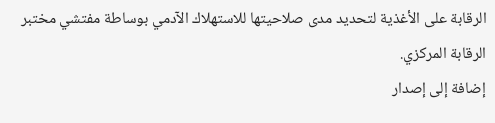الرقابة على الأغذية لتحديد مدى صلاحيتها للاستهلاك الآدمي بوساطة مفتشي مختبر الرقابة المركزي.
إضافة إلى إصدار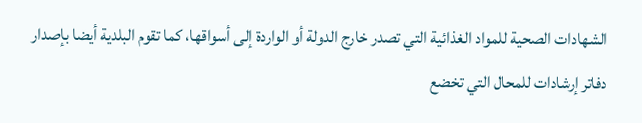الشهادات الصحية للمواد الغذائية التي تصدر خارج الدولة أو الواردة إلى أسواقها، كما تقوم البلدية أيضا بإصدار دفاتر إرشادات للمحال التي تخضع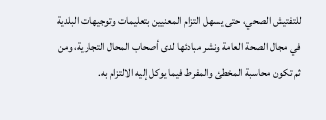للتفتيش الصحي، حتى يسهل التزام المعنيين بتعليمات وتوجيهات البلدية في مجال الصحة العامة ونشر مبادئها لدى أصحاب المحال التجارية، ومن ثم تكون محاسبة المخطئ والمفرط فيما يوكل إليه الالتزام به.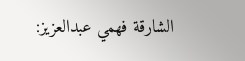الشارقة فهمي عبدالعزيز: